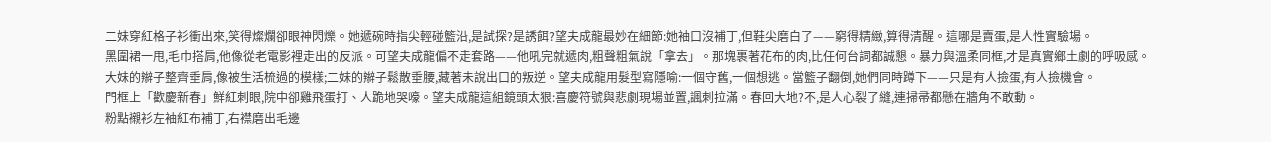二妹穿紅格子衫衝出來,笑得燦爛卻眼神閃爍。她遞碗時指尖輕碰籃沿,是試探?是誘餌?望夫成龍最妙在細節:她袖口沒補丁,但鞋尖磨白了——窮得精緻,算得清醒。這哪是賣蛋,是人性實驗場。
黑圍裙一甩,毛巾搭肩,他像從老電影裡走出的反派。可望夫成龍偏不走套路——他吼完就遞肉,粗聲粗氣說「拿去」。那塊裹著花布的肉,比任何台詞都誠懇。暴力與溫柔同框,才是真實鄉土劇的呼吸感。
大妹的辮子整齊垂肩,像被生活梳過的模樣;二妹的辮子鬆散垂腰,藏著未說出口的叛逆。望夫成龍用髮型寫隱喻:一個守舊,一個想逃。當籃子翻倒,她們同時蹲下——只是有人撿蛋,有人撿機會。
門框上「歡慶新春」鮮紅刺眼,院中卻雞飛蛋打、人跪地哭嚎。望夫成龍這組鏡頭太狠:喜慶符號與悲劇現場並置,諷刺拉滿。春回大地?不,是人心裂了縫,連掃帚都懸在牆角不敢動。
粉點襯衫左袖紅布補丁,右襟磨出毛邊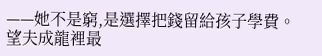——她不是窮,是選擇把錢留給孩子學費。望夫成龍裡最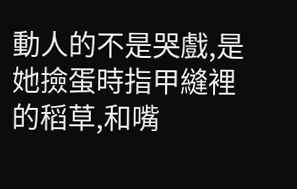動人的不是哭戲,是她撿蛋時指甲縫裡的稻草,和嘴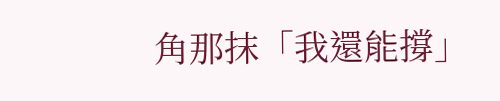角那抹「我還能撐」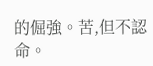的倔強。苦,但不認命。